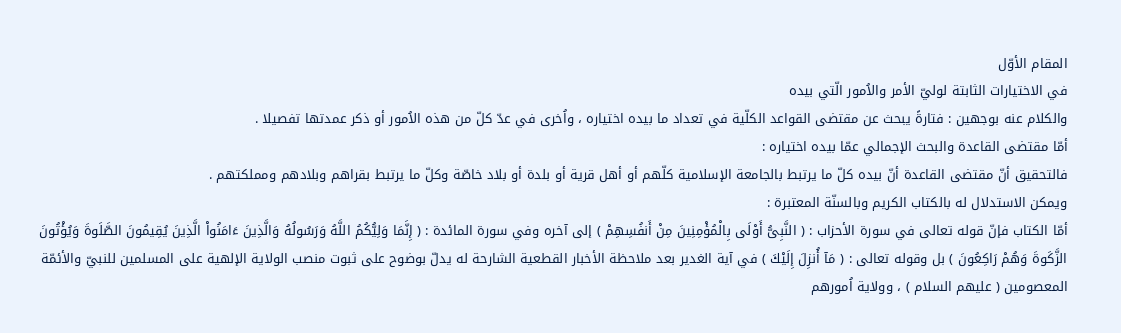المقام الأوّل
في الاختيارات الثابتة لوليّ الأمر والاُمور الّتي بيده
والكلام عنه بوجهين : فتارةً يبحث عن مقتضى القواعد الكلّية في تعداد ما بيده اختياره ، واُخرى في عدّ كلّ من هذه الاُمور أو ذكر عمدتها تفصيلا .
أمّا مقتضى القاعدة والبحث الإجمالي عمّا بيده اختياره :
فالتحقيق أنّ مقتضى القاعدة أنّ بيده كلّ ما يرتبط بالجامعة الإسلامية كلّهم أو أهل قرية أو بلدة أو بلاد خاصّة وكلّ ما يرتبط بقراهم وبلادهم ومملكتهم .
ويمكن الاستدلال له بالكتاب الكريم وبالسنّة المعتبرة :
أمّا الكتاب فإنّ قوله تعالى في سورة الأحزاب : ( النَّبِىُّ أَوْلَى بِالْمُؤْمِنِينَ مِنْ أَنفُسِهِمْ ) إلى آخره وفي سورة المائدة : ( إِنَّمَا وَلِيُّكُمُ اللَّهُ وَرَسُولُهُ وَالَّذِينَ ءَامَنُواْ الَّذِينَ يُقِيمُونَ الصَّلَوةَ وَيُؤْتُونَ الزَّكَوةَ وَهُمْ رَاكِعُونَ ) بل وقوله تعالى : ( مَآ أُنزِلَ إِلَيْكَ ) في آية الغدير بعد ملاحظة الأخبار القطعية الشارحة له يدلّ بوضوح على ثبوت منصب الولاية الإلهية على المسلمين للنبيّ والأئمّة المعصومين ( عليهم السلام ) ، وولاية اُمورهم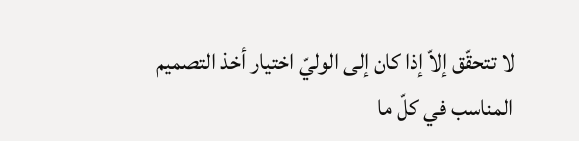لا تتحقّق إلاّ إذا كان إلى الوليّ اختيار أخذ التصميم المناسب في كلّ ما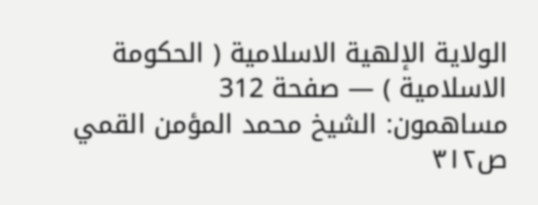الولاية الإلهية الاسلامية ( الحكومة الاسلامية ) — صفحة 312
مساهمون: الشيخ محمد المؤمن القمي
ص٣١٢